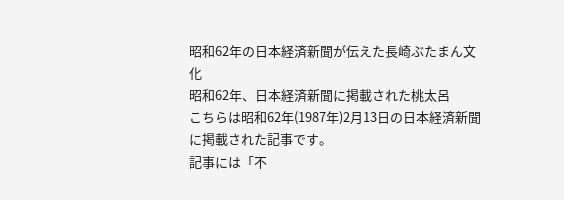昭和62年の日本経済新聞が伝えた長崎ぶたまん文化
昭和62年、日本経済新聞に掲載された桃太呂
こちらは昭和62年(1987年)2月13日の日本経済新聞に掲載された記事です。
記事には「不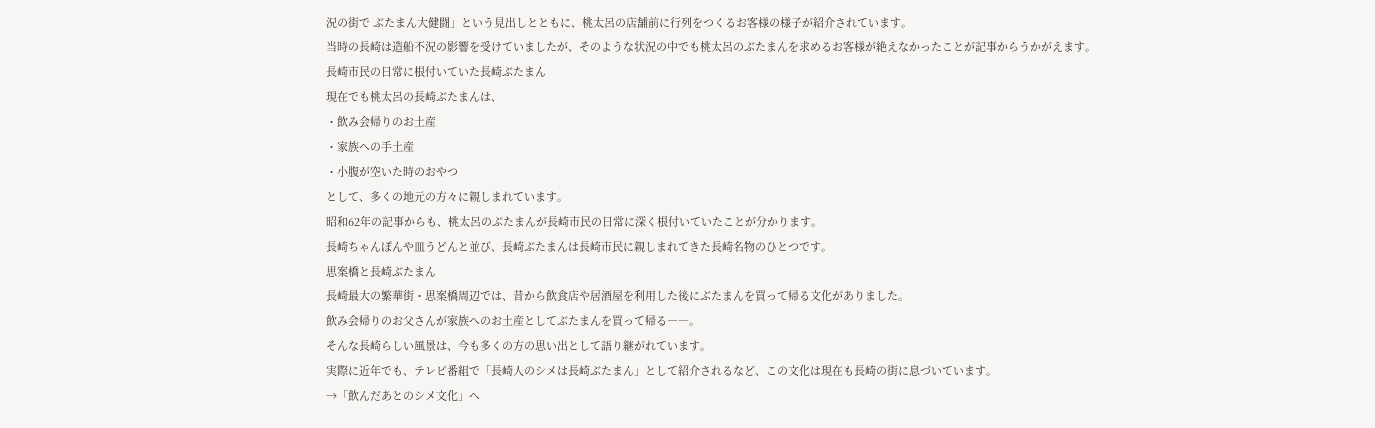況の街で ぶたまん大健闘」という見出しとともに、桃太呂の店舗前に行列をつくるお客様の様子が紹介されています。
当時の長崎は造船不況の影響を受けていましたが、そのような状況の中でも桃太呂のぶたまんを求めるお客様が絶えなかったことが記事からうかがえます。
長崎市民の日常に根付いていた長崎ぶたまん
現在でも桃太呂の長崎ぶたまんは、
・飲み会帰りのお土産
・家族への手土産
・小腹が空いた時のおやつ
として、多くの地元の方々に親しまれています。
昭和62年の記事からも、桃太呂のぶたまんが長崎市民の日常に深く根付いていたことが分かります。
長崎ちゃんぽんや皿うどんと並び、長崎ぶたまんは長崎市民に親しまれてきた長崎名物のひとつです。
思案橋と長崎ぶたまん
長崎最大の繁華街・思案橋周辺では、昔から飲食店や居酒屋を利用した後にぶたまんを買って帰る文化がありました。
飲み会帰りのお父さんが家族へのお土産としてぶたまんを買って帰る――。
そんな長崎らしい風景は、今も多くの方の思い出として語り継がれています。
実際に近年でも、テレビ番組で「長崎人のシメは長崎ぶたまん」として紹介されるなど、この文化は現在も長崎の街に息づいています。
→「飲んだあとのシメ文化」へ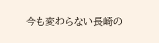今も変わらない長崎の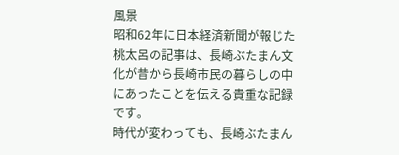風景
昭和62年に日本経済新聞が報じた桃太呂の記事は、長崎ぶたまん文化が昔から長崎市民の暮らしの中にあったことを伝える貴重な記録です。
時代が変わっても、長崎ぶたまん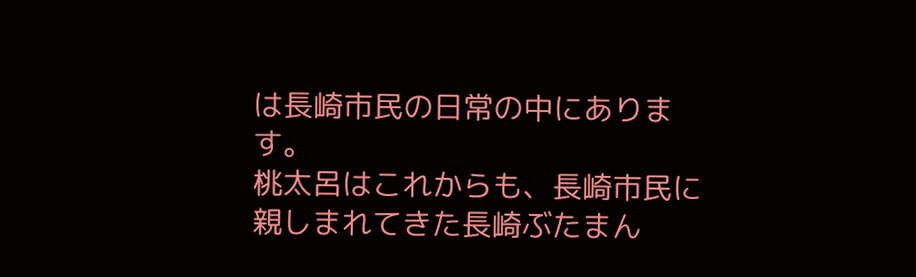は長崎市民の日常の中にあります。
桃太呂はこれからも、長崎市民に親しまれてきた長崎ぶたまん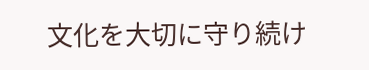文化を大切に守り続け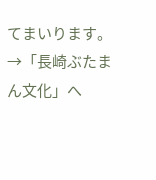てまいります。
→「長崎ぶたまん文化」へ